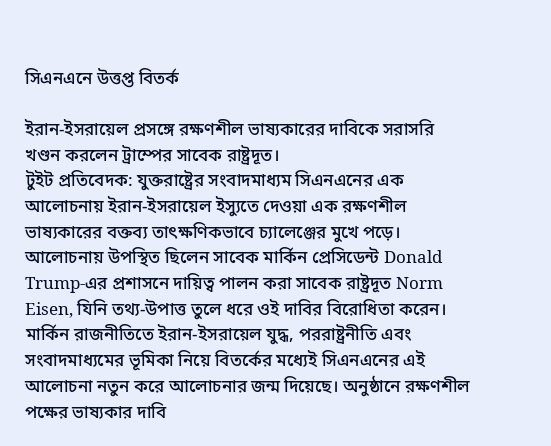সিএনএনে উত্তপ্ত বিতর্ক

ইরান-ইসরায়েল প্রসঙ্গে রক্ষণশীল ভাষ্যকারের দাবিকে সরাসরি খণ্ডন করলেন ট্রাম্পের সাবেক রাষ্ট্রদূত।
টুইট প্রতিবেদক: যুক্তরাষ্ট্রের সংবাদমাধ্যম সিএনএনের এক আলোচনায় ইরান-ইসরায়েল ইস্যুতে দেওয়া এক রক্ষণশীল ভাষ্যকারের বক্তব্য তাৎক্ষণিকভাবে চ্যালেঞ্জের মুখে পড়ে। আলোচনায় উপস্থিত ছিলেন সাবেক মার্কিন প্রেসিডেন্ট Donald Trump-এর প্রশাসনে দায়িত্ব পালন করা সাবেক রাষ্ট্রদূত Norm Eisen, যিনি তথ্য-উপাত্ত তুলে ধরে ওই দাবির বিরোধিতা করেন।
মার্কিন রাজনীতিতে ইরান-ইসরায়েল যুদ্ধ, পররাষ্ট্রনীতি এবং সংবাদমাধ্যমের ভূমিকা নিয়ে বিতর্কের মধ্যেই সিএনএনের এই আলোচনা নতুন করে আলোচনার জন্ম দিয়েছে। অনুষ্ঠানে রক্ষণশীল পক্ষের ভাষ্যকার দাবি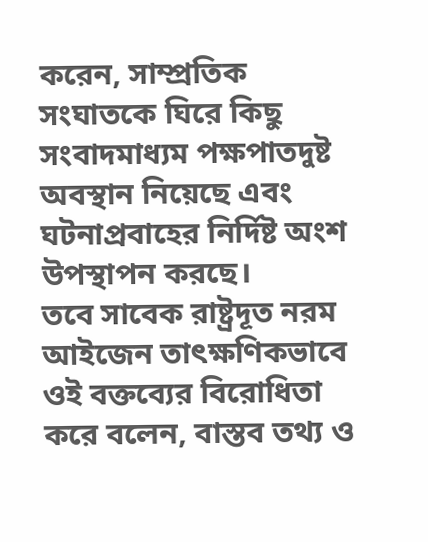করেন, সাম্প্রতিক সংঘাতকে ঘিরে কিছু সংবাদমাধ্যম পক্ষপাতদুষ্ট অবস্থান নিয়েছে এবং ঘটনাপ্রবাহের নির্দিষ্ট অংশ উপস্থাপন করছে।
তবে সাবেক রাষ্ট্রদূত নরম আইজেন তাৎক্ষণিকভাবে ওই বক্তব্যের বিরোধিতা করে বলেন, বাস্তব তথ্য ও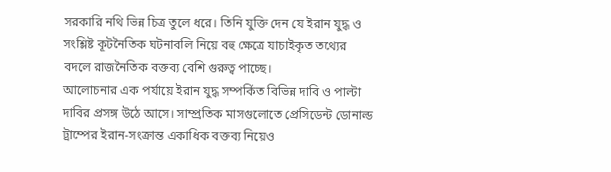সরকারি নথি ভিন্ন চিত্র তুলে ধরে। তিনি যুক্তি দেন যে ইরান যুদ্ধ ও সংশ্লিষ্ট কূটনৈতিক ঘটনাবলি নিয়ে বহু ক্ষেত্রে যাচাইকৃত তথ্যের বদলে রাজনৈতিক বক্তব্য বেশি গুরুত্ব পাচ্ছে।
আলোচনার এক পর্যায়ে ইরান যুদ্ধ সম্পর্কিত বিভিন্ন দাবি ও পাল্টা দাবির প্রসঙ্গ উঠে আসে। সাম্প্রতিক মাসগুলোতে প্রেসিডেন্ট ডোনাল্ড ট্রাম্পের ইরান-সংক্রান্ত একাধিক বক্তব্য নিয়েও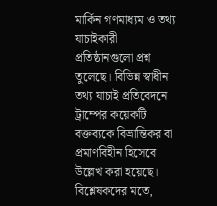মার্কিন গণমাধ্যম ও তথ্য যাচাইকারী প্রতিষ্ঠানগুলো প্রশ্ন তুলেছে। বিভিন্ন স্বাধীন তথ্য যাচাই প্রতিবেদনে ট্রাম্পের কয়েকটি বক্তব্যকে বিভ্রান্তিকর বা প্রমাণবিহীন হিসেবে উল্লেখ করা হয়েছে।
বিশ্লেষকদের মতে,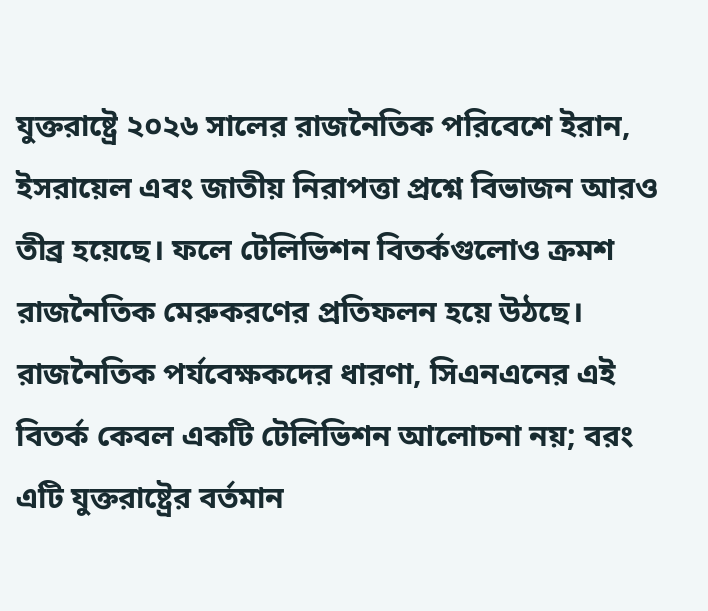যুক্তরাষ্ট্রে ২০২৬ সালের রাজনৈতিক পরিবেশে ইরান, ইসরায়েল এবং জাতীয় নিরাপত্তা প্রশ্নে বিভাজন আরও তীব্র হয়েছে। ফলে টেলিভিশন বিতর্কগুলোও ক্রমশ রাজনৈতিক মেরুকরণের প্রতিফলন হয়ে উঠছে।
রাজনৈতিক পর্যবেক্ষকদের ধারণা, সিএনএনের এই বিতর্ক কেবল একটি টেলিভিশন আলোচনা নয়; বরং এটি যুক্তরাষ্ট্রের বর্তমান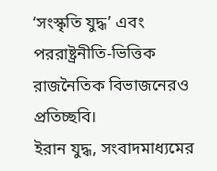‘সংস্কৃতি যুদ্ধ’ এবং পররাষ্ট্রনীতি-ভিত্তিক রাজনৈতিক বিভাজনেরও প্রতিচ্ছবি।
ইরান যুদ্ধ, সংবাদমাধ্যমের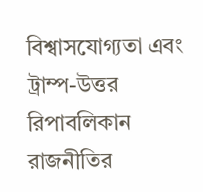বিশ্বাসযোগ্যতা এবং ট্রাম্প-উত্তর রিপাবলিকান রাজনীতির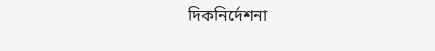দিকনির্দেশনা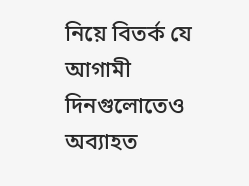নিয়ে বিতর্ক যে আগামী দিনগুলোতেও অব্যাহত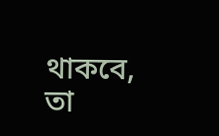থাকবে, তা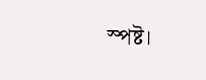স্পষ্ট।